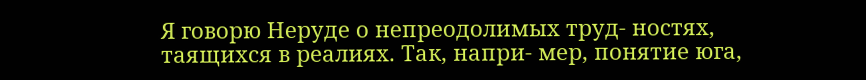Я говорю Неруде о непреодолимых труд- ностях, таящихся в реалиях. Так, напри- мер, понятие юга,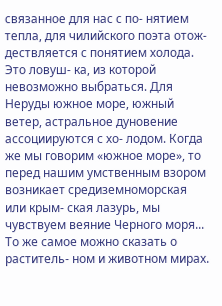связанное для нас с по- нятием тепла, для чилийского поэта отож- дествляется с понятием холода. Это ловуш- ка, из которой невозможно выбраться. Для Неруды южное море, южный ветер, астральное дуновение ассоциируются с хо- лодом. Когда же мы говорим «южное море», то перед нашим умственным взором возникает средиземноморская или крым- ская лазурь, мы чувствуем веяние Черного моря... То же самое можно сказать о раститель- ном и животном мирах.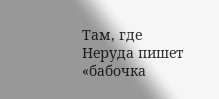Там, где Неруда пишет «бабочка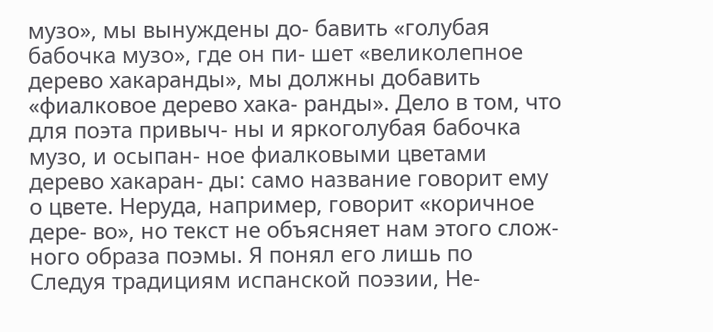музо», мы вынуждены до- бавить «голубая бабочка музо», где он пи- шет «великолепное дерево хакаранды», мы должны добавить «фиалковое дерево хака- ранды». Дело в том, что для поэта привыч- ны и яркоголубая бабочка музо, и осыпан- ное фиалковыми цветами дерево хакаран- ды: само название говорит ему о цвете. Неруда, например, говорит «коричное дере- во», но текст не объясняет нам этого слож- ного образа поэмы. Я понял его лишь по
Следуя традициям испанской поэзии, Не-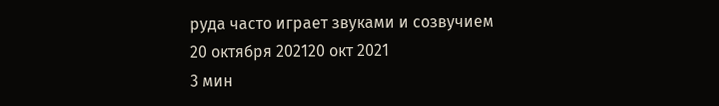руда часто играет звуками и созвучием
20 октября 202120 окт 2021
3 мин